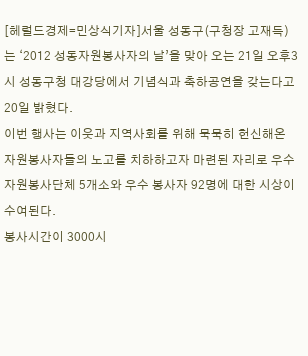[헤럴드경제=민상식기자]서울 성동구(구청장 고재득)는 ‘2012 성동자원봉사자의 날’을 맞아 오는 21일 오후3시 성동구청 대강당에서 기념식과 축하공연을 갖는다고 20일 밝혔다.
이번 행사는 이웃과 지역사회를 위해 묵묵히 헌신해온 자원봉사자들의 노고를 치하하고자 마련된 자리로 우수 자원봉사단체 5개소와 우수 봉사자 92명에 대한 시상이 수여된다.
봉사시간이 3000시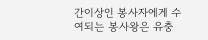간이상인 봉사자에게 수여되는 봉사왕은 유충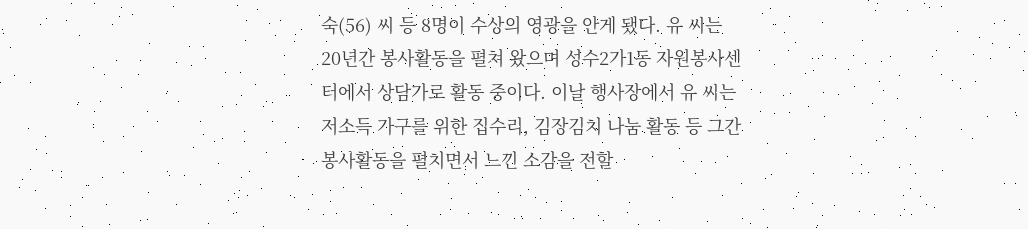숙(56) 씨 등 8명이 수상의 영광을 안게 됐다. 유 씨는 20년간 봉사활동을 펼쳐 왔으며 성수2가1동 자원봉사센터에서 상담가로 활동 중이다. 이날 행사장에서 유 씨는 저소득 가구를 위한 집수리, 김장김치 나눔 활동 등 그간 봉사활동을 펼치면서 느낀 소감을 전할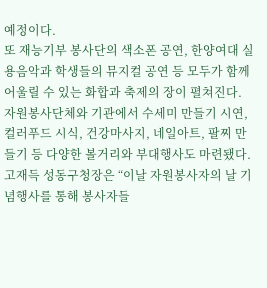예정이다.
또 재능기부 봉사단의 색소폰 공연, 한양여대 실용음악과 학생들의 뮤지컬 공연 등 모두가 함께 어울릴 수 있는 화합과 축제의 장이 펼쳐진다.
자원봉사단체와 기관에서 수세미 만들기 시연, 컬러푸드 시식, 건강마사지, 네일아트, 팔찌 만들기 등 다양한 볼거리와 부대행사도 마련됐다.
고재득 성동구청장은 “이날 자원봉사자의 날 기념행사를 통해 봉사자들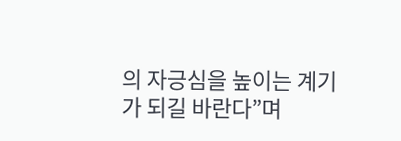의 자긍심을 높이는 계기가 되길 바란다”며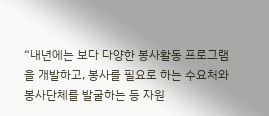“내년에는 보다 다양한 봉사활동 프로그램을 개발하고, 봉사를 필요로 하는 수요처와 봉사단체를 발굴하는 등 자원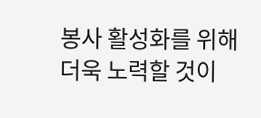봉사 활성화를 위해 더욱 노력할 것이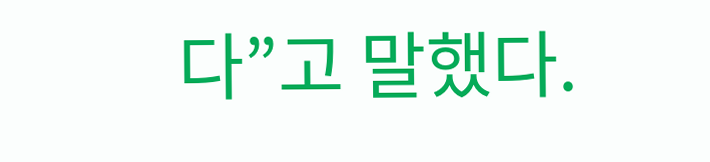다”고 말했다.